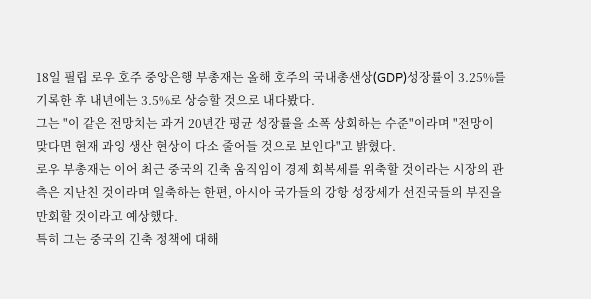18일 필립 로우 호주 중앙은행 부총재는 올해 호주의 국내총샌상(GDP)성장률이 3.25%를 기록한 후 내년에는 3.5%로 상승할 것으로 내다봤다.
그는 "이 같은 전망치는 과거 20년간 평균 성장률을 소폭 상회하는 수준"이라며 "전망이 맞다면 현재 과잉 생산 현상이 다소 줄어들 것으로 보인다"고 밝혔다.
로우 부총재는 이어 최근 중국의 긴축 움직임이 경제 회복세를 위축할 것이라는 시장의 관측은 지난친 것이라며 일축하는 한편, 아시아 국가들의 강항 성장세가 선진국들의 부진을 만회할 것이라고 예상했다.
특히 그는 중국의 긴축 정책에 대해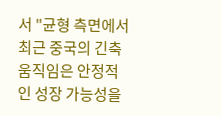서 "균형 측면에서 최근 중국의 긴축 움직임은 안정적인 성장 가능성을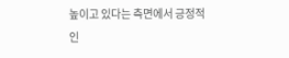높이고 있다는 측면에서 긍정적인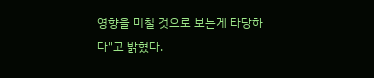영향을 미칠 것으로 보는게 타당하다"고 밝혔다.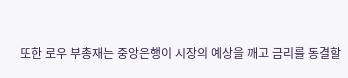또한 로우 부총재는 중앙은행이 시장의 예상을 깨고 금리를 동결할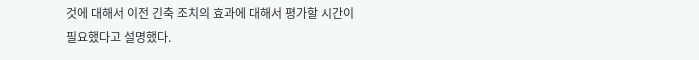것에 대해서 이전 긴축 조치의 효과에 대해서 평가할 시간이 필요했다고 설명했다.